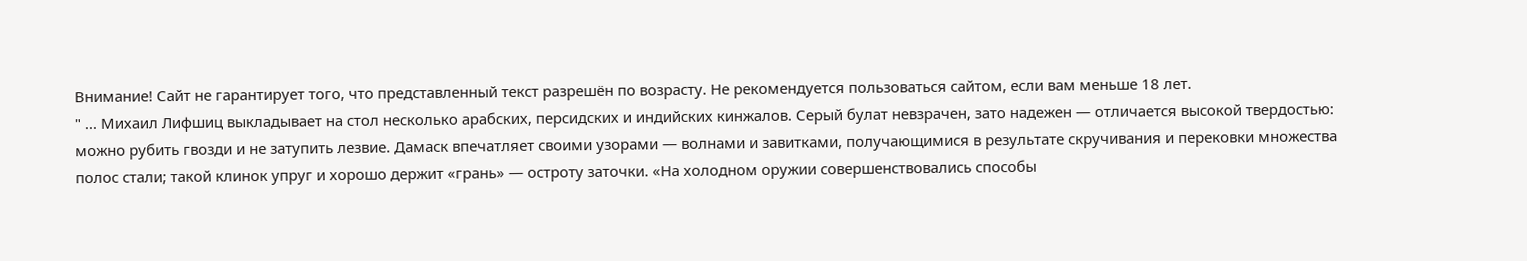Внимание! Сайт не гарантирует того, что представленный текст разрешён по возрасту. Не рекомендуется пользоваться сайтом, если вам меньше 18 лет.
" ... Михаил Лифшиц выкладывает на стол несколько арабских, персидских и индийских кинжалов. Серый булат невзрачен, зато надежен — отличается высокой твердостью: можно рубить гвозди и не затупить лезвие. Дамаск впечатляет своими узорами — волнами и завитками, получающимися в результате скручивания и перековки множества полос стали; такой клинок упруг и хорошо держит «грань» — остроту заточки. «На холодном оружии совершенствовались способы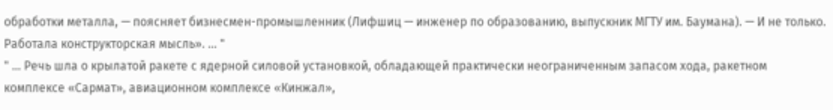обработки металла, — поясняет бизнесмен-промышленник (Лифшиц — инженер по образованию, выпускник МГТУ им. Баумана). — И не только. Работала конструкторская мысль». ... "
" ... Речь шла о крылатой ракете с ядерной силовой установкой, обладающей практически неограниченным запасом хода, ракетном комплексе «Сармат», авиационном комплексе «Кинжал»,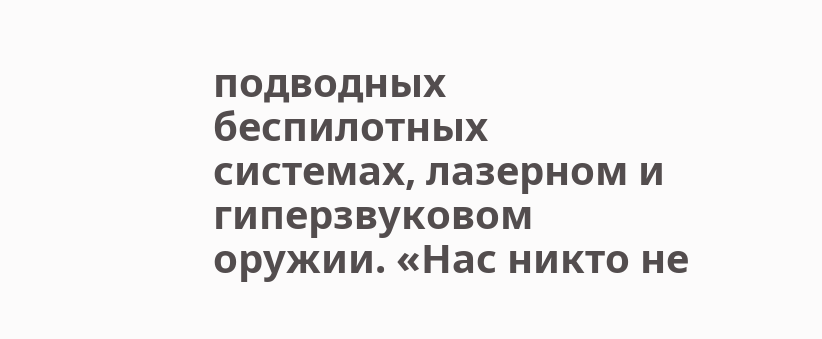подводных беспилотных системах, лазерном и гиперзвуковом оружии. «Нас никто не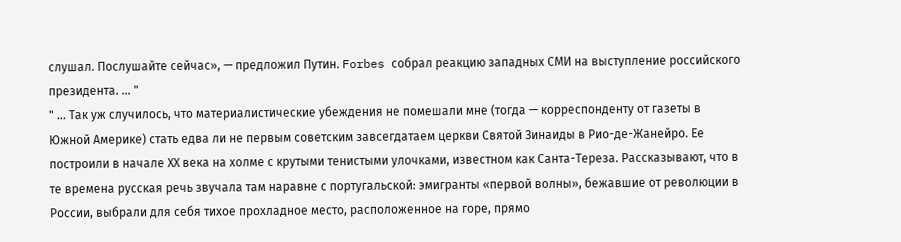слушал. Послушайте сейчас», — предложил Путин. Forbes собрал реакцию западных СМИ на выступление российского президента. ... "
" ... Так уж случилось, что материалистические убеждения не помешали мне (тогда — корреспонденту от газеты в Южной Америке) стать едва ли не первым советским завсегдатаем церкви Святой Зинаиды в Рио-де-Жанейро. Ее построили в начале ХХ века на холме с крутыми тенистыми улочками, известном как Санта-Тереза. Рассказывают, что в те времена русская речь звучала там наравне с португальской: эмигранты «первой волны», бежавшие от революции в России, выбрали для себя тихое прохладное место, расположенное на горе, прямо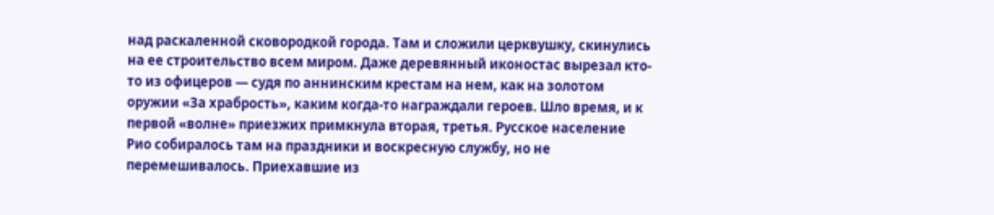над раскаленной сковородкой города. Там и сложили церквушку, скинулись на ее строительство всем миром. Даже деревянный иконостас вырезал кто-то из офицеров — судя по аннинским крестам на нем, как на золотом оружии «За храбрость», каким когда-то награждали героев. Шло время, и к первой «волне» приезжих примкнула вторая, третья. Русское население Рио собиралось там на праздники и воскресную службу, но не перемешивалось. Приехавшие из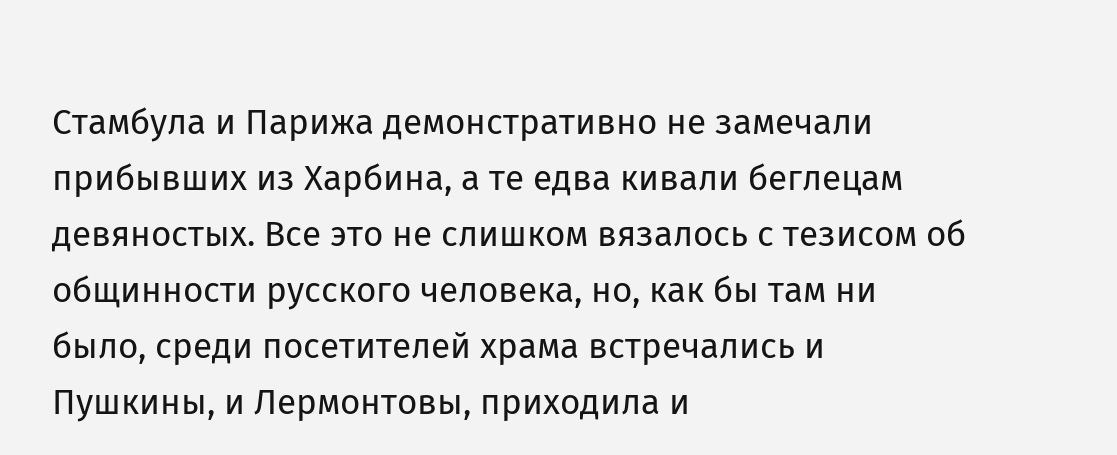Стамбула и Парижа демонстративно не замечали прибывших из Харбина, а те едва кивали беглецам девяностых. Все это не слишком вязалось с тезисом об общинности русского человека, но, как бы там ни было, среди посетителей храма встречались и Пушкины, и Лермонтовы, приходила и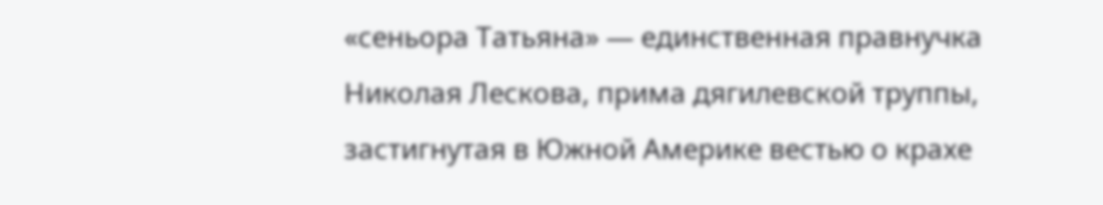«сеньора Татьяна» — единственная правнучка Николая Лескова, прима дягилевской труппы, застигнутая в Южной Америке вестью о крахе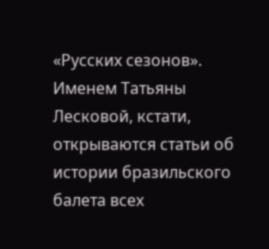«Русских сезонов». Именем Татьяны Лесковой, кстати, открываются статьи об истории бразильского балета всех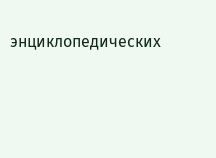энциклопедических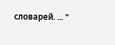словарей. ... "